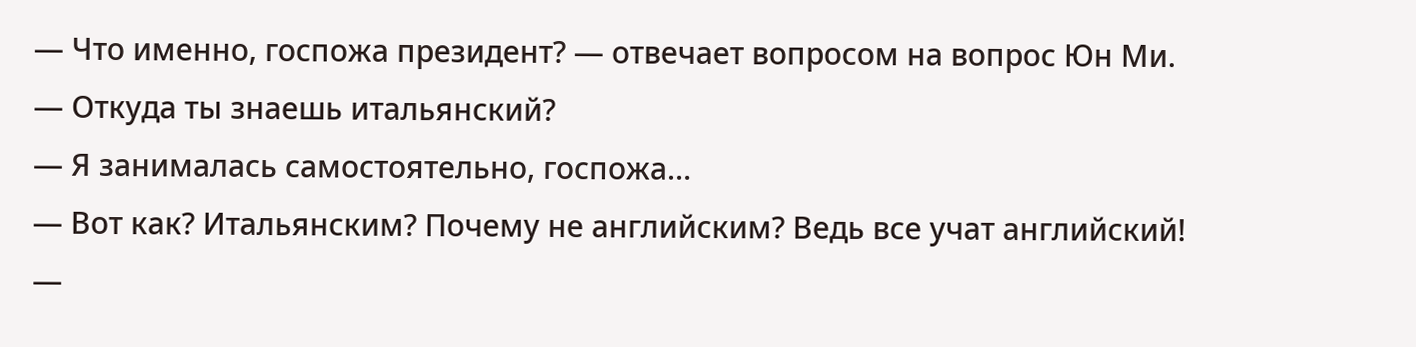— Что именно, госпожа президент? — отвечает вопросом на вопрос Юн Ми.
— Откуда ты знаешь итальянский?
— Я занималась самостоятельно, госпожа…
— Вот как? Итальянским? Почему не английским? Ведь все учат английский!
—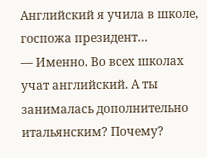Английский я учила в школе, госпожа президент…
— Именно. Во всех школах учат английский. А ты занималась дополнительно итальянским? Почему?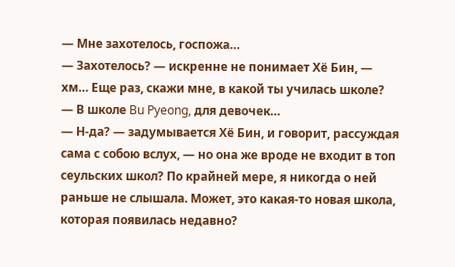— Мне захотелось, госпожа…
— Захотелось? — искренне не понимает Хё Бин, — хм… Еще раз, скажи мне, в какой ты училась школе?
— В школе Bu Pyeong, для девочек…
— Н-да? — задумывается Хё Бин, и говорит, рассуждая сама с собою вслух, — но она же вроде не входит в топ сеульских школ? По крайней мере, я никогда о ней раньше не слышала. Может, это какая-то новая школа, которая появилась недавно?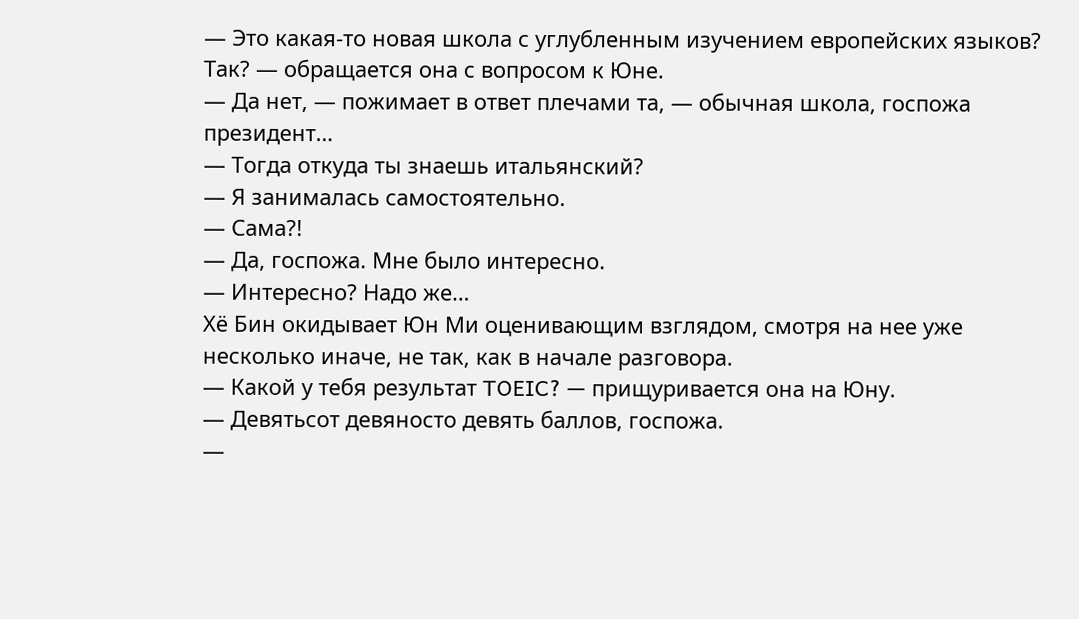— Это какая-то новая школа с углубленным изучением европейских языков? Так? — обращается она с вопросом к Юне.
— Да нет, — пожимает в ответ плечами та, — обычная школа, госпожа президент…
— Тогда откуда ты знаешь итальянский?
— Я занималась самостоятельно.
— Сама?!
— Да, госпожа. Мне было интересно.
— Интересно? Надо же…
Хё Бин окидывает Юн Ми оценивающим взглядом, смотря на нее уже несколько иначе, не так, как в начале разговора.
— Какой у тебя результат TOEIC? — прищуривается она на Юну.
— Девятьсот девяносто девять баллов, госпожа.
—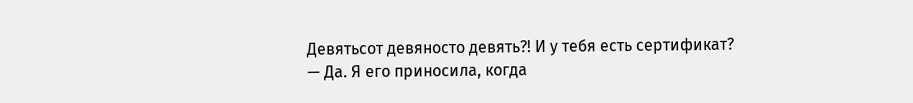Девятьсот девяносто девять?! И у тебя есть сертификат?
— Да. Я его приносила, когда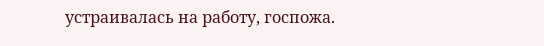устраивалась на работу, госпожа.